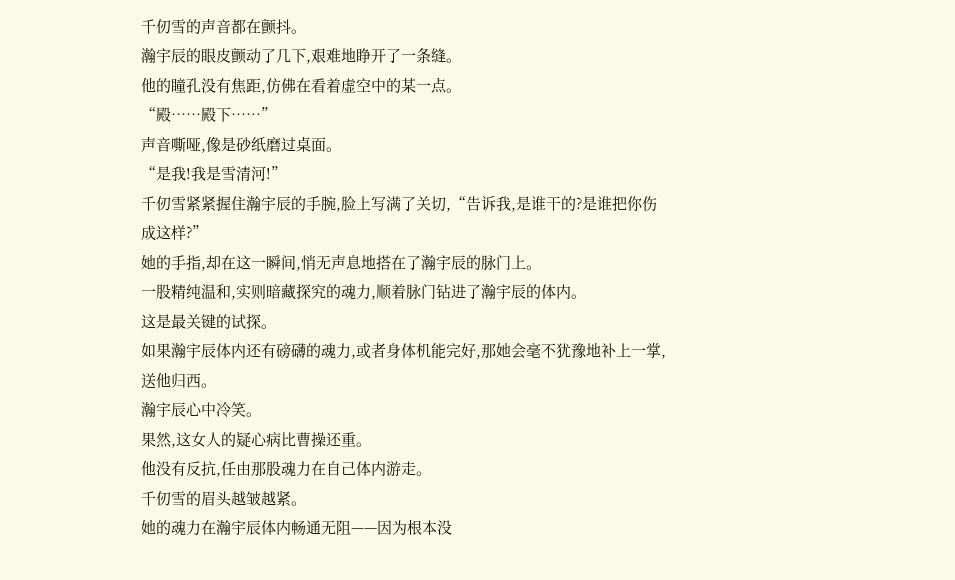千仞雪的声音都在颤抖。
瀚宇辰的眼皮颤动了几下,艰难地睁开了一条缝。
他的瞳孔没有焦距,仿佛在看着虚空中的某一点。
“殿……殿下……”
声音嘶哑,像是砂纸磨过桌面。
“是我!我是雪清河!”
千仞雪紧紧握住瀚宇辰的手腕,脸上写满了关切,“告诉我,是谁干的?是谁把你伤成这样?”
她的手指,却在这一瞬间,悄无声息地搭在了瀚宇辰的脉门上。
一股精纯温和,实则暗藏探究的魂力,顺着脉门钻进了瀚宇辰的体内。
这是最关键的试探。
如果瀚宇辰体内还有磅礴的魂力,或者身体机能完好,那她会毫不犹豫地补上一掌,送他归西。
瀚宇辰心中冷笑。
果然,这女人的疑心病比曹操还重。
他没有反抗,任由那股魂力在自己体内游走。
千仞雪的眉头越皱越紧。
她的魂力在瀚宇辰体内畅通无阻——因为根本没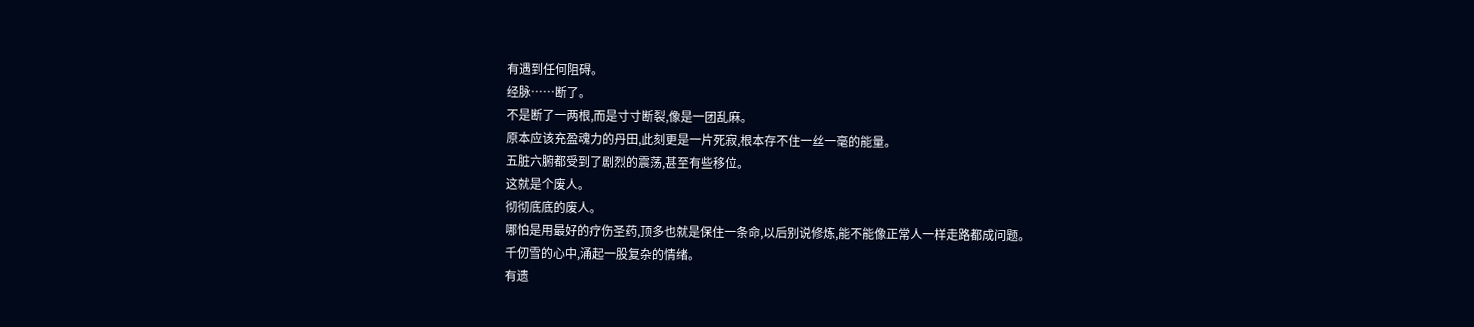有遇到任何阻碍。
经脉……断了。
不是断了一两根,而是寸寸断裂,像是一团乱麻。
原本应该充盈魂力的丹田,此刻更是一片死寂,根本存不住一丝一毫的能量。
五脏六腑都受到了剧烈的震荡,甚至有些移位。
这就是个废人。
彻彻底底的废人。
哪怕是用最好的疗伤圣药,顶多也就是保住一条命,以后别说修炼,能不能像正常人一样走路都成问题。
千仞雪的心中,涌起一股复杂的情绪。
有遗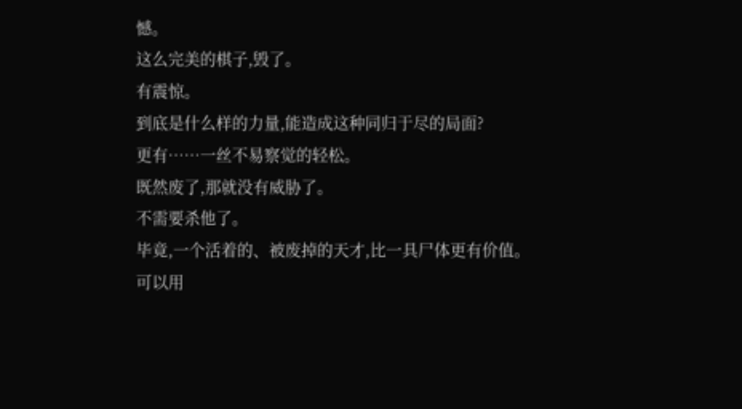憾。
这么完美的棋子,毁了。
有震惊。
到底是什么样的力量,能造成这种同归于尽的局面?
更有……一丝不易察觉的轻松。
既然废了,那就没有威胁了。
不需要杀他了。
毕竟,一个活着的、被废掉的天才,比一具尸体更有价值。
可以用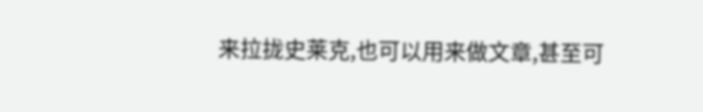来拉拢史莱克,也可以用来做文章,甚至可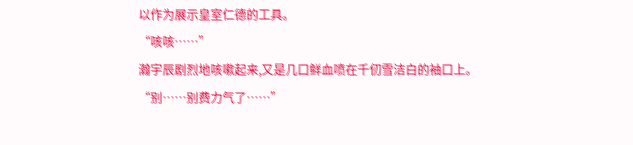以作为展示皇室仁德的工具。
“咳咳……”
瀚宇辰剧烈地咳嗽起来,又是几口鲜血喷在千仞雪洁白的袖口上。
“别……别费力气了……”